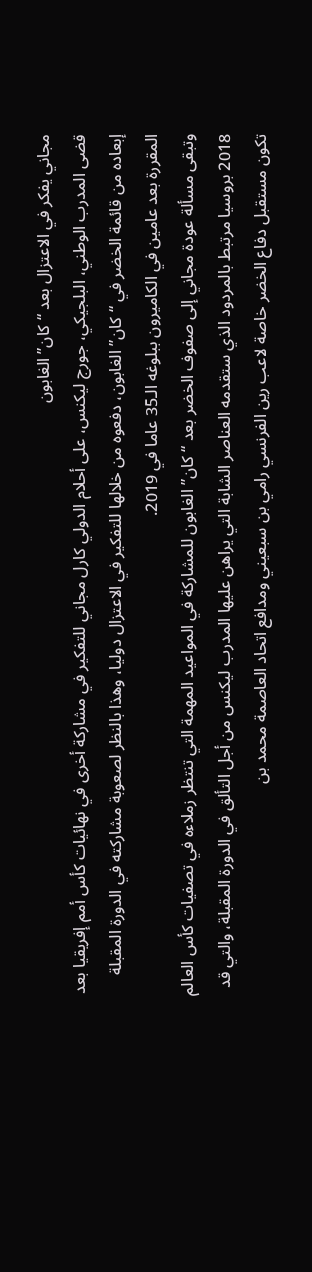مجاني يفكر في الاعتزال بعد “كان” الغابون
قضى المدرب الوطني، البلجيكي، جورج ليكنس، على أحلام الدولي كارل مجاني للتفكير في مشاركة أخرى في نهائيات كأس أمم إفريقيا بعد إبعاده من قائمة الخضر في “كان” الغابون، دفعوه من خلالها للتفكير في الاعتزال دوليا، وهذا بالنظر لصعوبة مشاركته في الدورة المقبلة المقررة بعد عامين في الكاميرون ببلوغه الـ35 عاما في 2019.
وتبقى مسألة عودة مجاني إلى صفوف الخضر بعد “كان” الغابون للمشاركة في المواعيد المهمة التي تنتظر زملاءه في تصفيات كأس العالم 2018 بروسيا مرتبط بالمردود الذي ستقدمه العناصر الشابة التي يراهن عليها المدرب ليكنس من أجل التألق في الدورة المقبلة، والتي قد تكون مستقبل دفاع الخضر خاصة لاعب رين الفرنسي رامي بن سبعيني ومدافع اتحاد العاصمة محمد بن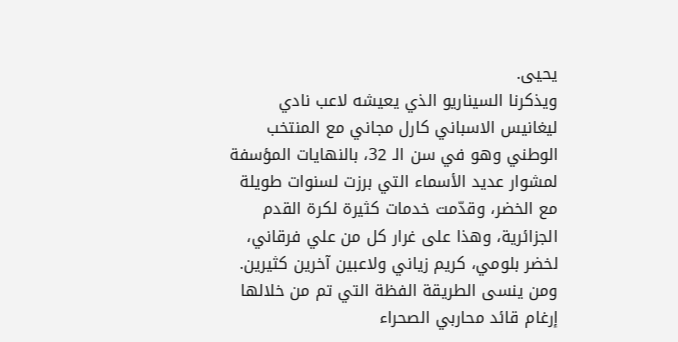يحيى.
ويذكرنا السيناريو الذي يعيشه لاعب نادي ليغانيس الاسباني كارل مجاني مع المنتخب الوطني وهو في سن الـ 32، بالنهايات المؤسفة لمشوار عديد الأسماء التي برزت لسنوات طويلة مع الخضر، وقدّمت خدمات كثيرة لكرة القدم الجزائرية، وهذا على غرار كل من علي فرقاني، لخضر بلومي، كريم زياني ولاعبين آخرين كثيرين.
ومن ينسى الطريقة الفظة التي تم من خلالها إرغام قائد محاربي الصحراء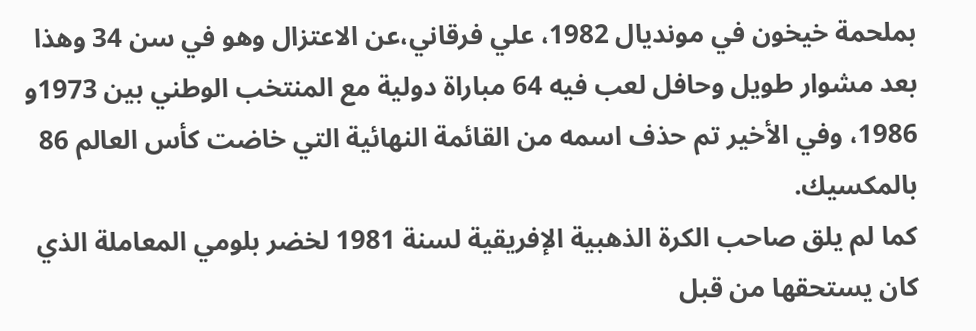بملحمة خيخون في مونديال 1982، علي فرقاني،عن الاعتزال وهو في سن 34 وهذا بعد مشوار طويل وحافل لعب فيه 64 مباراة دولية مع المنتخب الوطني بين 1973و 1986، وفي الأخير تم حذف اسمه من القائمة النهائية التي خاضت كأس العالم 86 بالمكسيك.
كما لم يلق صاحب الكرة الذهبية الإفريقية لسنة 1981 لخضر بلومي المعاملة الذي كان يستحقها من قبل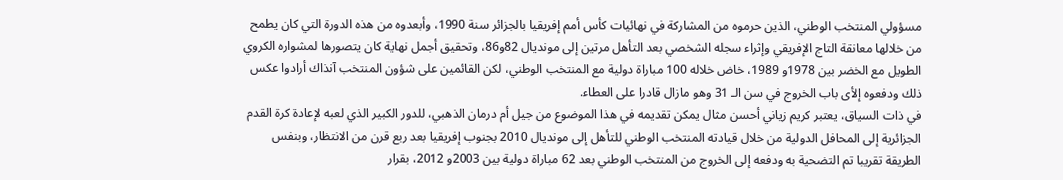مسؤولي المنتخب الوطني، الذين حرموه من المشاركة في نهائيات كأس أمم إفريقيا بالجزائر سنة 1990، وأبعدوه من هذه الدورة التي كان يطمح من خلالها معانقة التاج الإفريقي وإثراء سجله الشخصي بعد التأهل مرتين إلى مونديال 82و86، وتحقيق أجمل نهاية كان يتصورها لمشواره الكروي الطويل مع الخضر بين 1978و 1989، خاض خلاله 100 مباراة دولية مع المنتخب الوطني، لكن القائمين على شؤون المنتخب آنذاك أرادوا عكس ذلك ودفعوه إلأى باب الخروج في سن الـ 31 وهو مازال قادرا على العطاء.
في ذات السياق، يعتبر كريم زياني أحسن مثال يمكن تقديمه في هذا الموضوع من جيل أم درمان الذهبي، للدور الكبير الذي لعبه لإعادة كرة القدم الجزائرية إلى المحافل الدولية من خلال قيادته المنتخب الوطني للتأهل إلى مونديال 2010 بجنوب إفريقيا بعد ربع قرن من الانتظار، وبنفس الطريقة تقريبا تم التضحية به ودفعه إلى الخروج من المنتخب الوطني بعد 62 مباراة دولية بين 2003و 2012، بقرار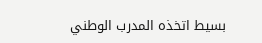بسيط اتخذه المدرب الوطني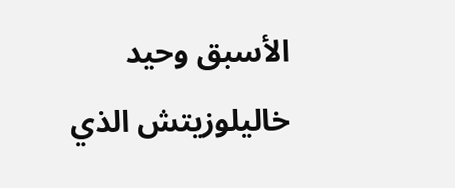الأسبق وحيد خاليلوزيتش الذي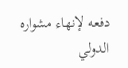دفعه لإنهاء مشواره الدولي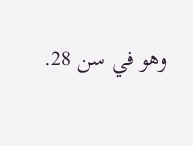وهو في سن 28.